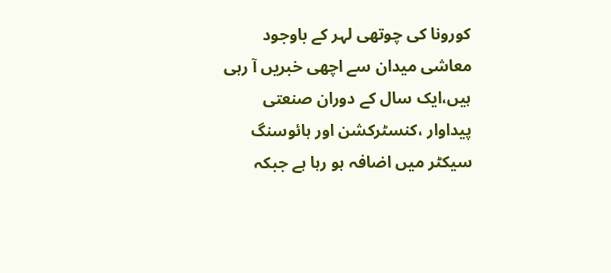کورونا کی چوتھی لہر کے باوجود معاشی میدان سے اچھی خبریں آ رہی ہیں،ایک سال کے دوران صنعتی پیداوار ،کنسٹرکشن اور ہائوسنگ سیکٹر میں اضافہ ہو رہا ہے جبکہ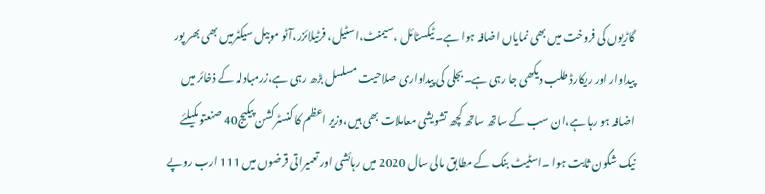گاڑیوں کی فروخت میں بھی نمایاں اضافہ ہوا ہے۔ ٹیکسٹائل ،سیمنٹ،اسٹیل، فرٹیلائزر،آٹو موبیل سیکٹرمیں بھی بھر پور پیداوار اور ریکارڈ طلب دیکھی جا رہی ہے۔بجلی کی پیداواری صلاحیت مسلسل بڑھ رہی ہے،زرمبادلہ کے ذخائر میں اضافہ ہو رہا ہے،ان سب کے ساتھ ساتھ کچھ تشویشی معاملات بھی ہیں،وزیر اعظم کا کنسٹرکشن پیکیج40 صنعتوںکیلئے نیک شگون ثابت ہوا ۔اسٹیٹ بنک کے مطابق مالی سال 2020 میں رہائشی اور تعمیراتی قرضوں میں 111 ارب روپے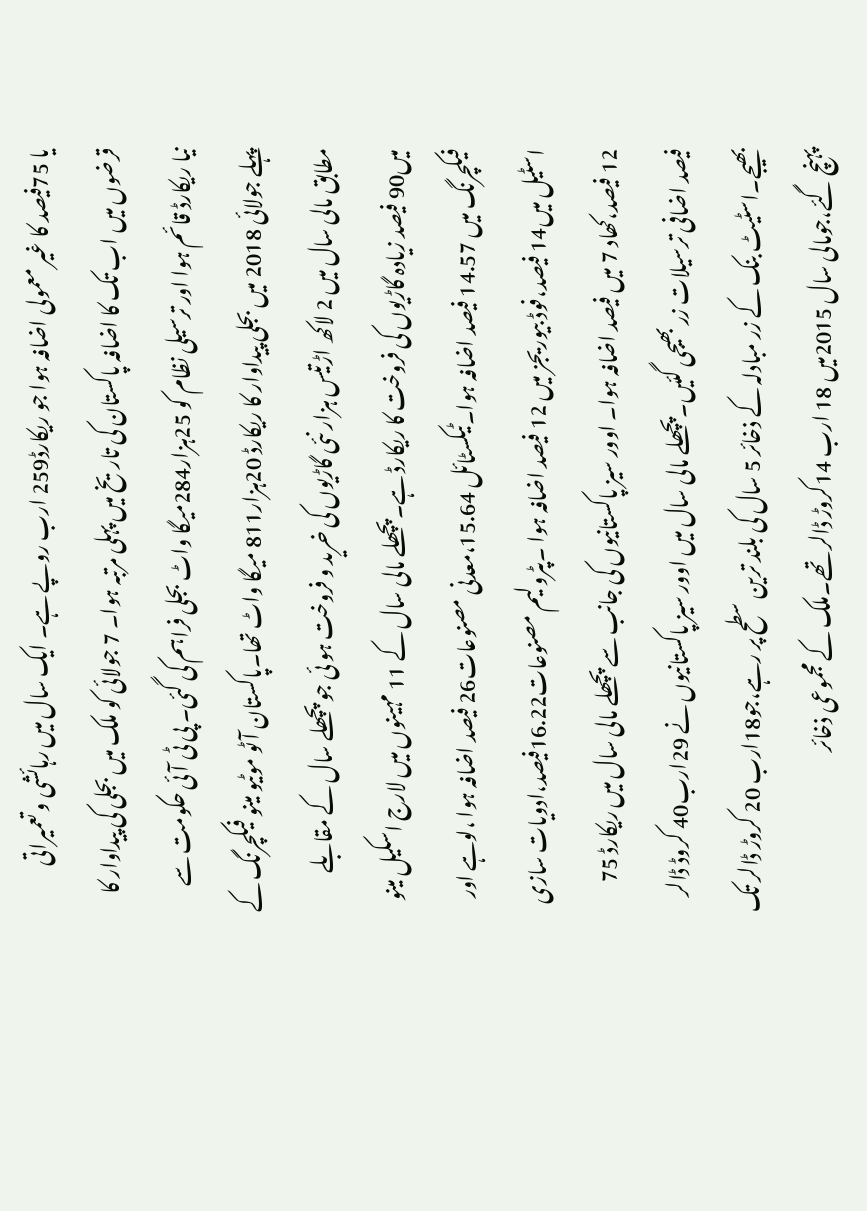یا 75فیصد کا غیر معمولی اضافہ ہوا جو ریکارڈ259 ارب روپے ہے۔ ایک سال میں رہائشی و تعمیراتی قرضوں میں اب تک کا اضافہ پاکستان کی تاریخ میں پہلی مرتبہ ہوا۔ 7 جولائی کو ملک میں بجلی کی پیداوار کا نیا ریکارڈ قائم ہوا اور ترسیلی نظام کو 25ہزار284میگا واٹ بجلی فراہم کی گئی۔ پی ٹی آئی حکومت سے پہلے جولائی 2018 میں بجلی پیداوار کا ریکارڈ 20ہزار811 میگا واٹ تھا۔پاکستان آٹو موٹیو مینو فیکچرنگ کے مطابق مالی سال میں 2 لاکھ اڑتیس ہزار نئی گاڑیوں کی خرید و فروخت ہو ئی جو پچھلے سال کے مقابلے میں90 فیصد زیادہ گاڑیوں کی فروخت کا ریکارڈ ہے۔پچھلے مالی سال کے 11 مہینوں میں لارج اسکیل مینو فیکچرنگ میں 14.57 فیصد اضافہ ہوا۔ٹیکسٹائل 15.64،معدنی مصنوعات26 فیصد اضافہ ہوا ،لوہے اور اسٹیل میں14 فیصد،فوڈ بیوریجز میں 12 فیصد اضافہ ہوا ۔پٹرولیم مصنوعات16.22فیصد،ادویات سازی 12 فیصد،کھاد 7 میں فیصد اضافہ ہوا۔ اوور سیز پاکستانیوں کی جانب سے پچھلے مالی سال میں ریکارڈ 75 فیصد اضافی ترسیلات زر بھیجی گئیں۔پچھلے مالی سال میں اوور سیز پاکستانیوں نے 29ارب40 کروڈ ڈالر بھیجے۔اسٹیٹ بنک کے زر مبادلہ کے ذخائر 5 سال کی بلند ترین سطح پر رہے،جو18ارب 20 کروڑ ڈالر تک پہنچ گئے،جومالی سال 2015میں 18 ارب 14کروڑ ڈالر تھے۔ملک کے مجموعی ذخائر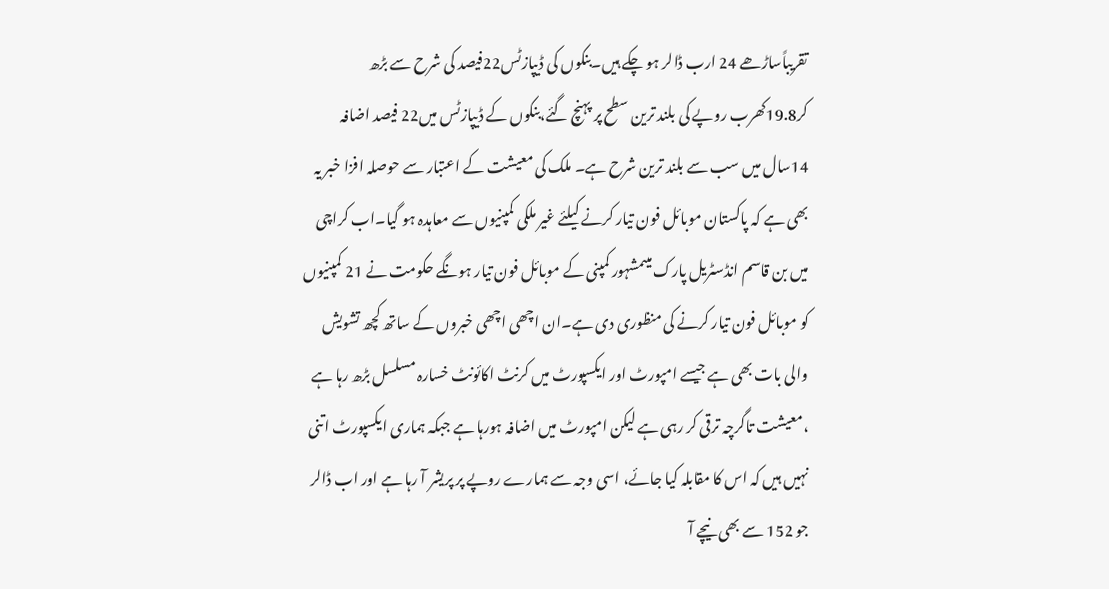تقریباًساڑھے 24 ارب ڈالر ہو چکے ہیں۔بنکوں کی ڈیپازٹس22فیصد کی شرح سے بڑھ کر19.8کھرب روپے کی بلند ترین سطح پر پہنچ گئے،بنکوں کے ڈیپازٹس میں22 فیصد اضافہ 14سال میں سب سے بلند ترین شرح ہے۔ ملک کی معیشت کے اعتبار سے حوصلہ افزا خبر یہ بھی ہے کہ پاکستان موبائل فون تیار کرنے کیلئے غیر ملکی کمپنیوں سے معاہدہ ہو گیا۔اب کراچی میں بن قاسم انڈسٹریل پارک میںمشہور کمپنی کے موبائل فون تیار ہونگے حکومت نے 21 کمپنیوں کو موبائل فون تیار کرنے کی منظوری دی ہے۔ان اچھی اچھی خبروں کے ساتھ کچھ تشویش والی بات بھی ہے جیسے امپورٹ اور ایکسپورٹ میں کرنٹ اکائونٹ خسارہ مسلسل بڑھ رہا ہے ،معیشت تاگرچہ ترقی کر رہی ہے لیکن امپورٹ میں اضافہ ہورہا ہے جبکہ ہماری ایکسپورٹ اتنی نہیں ہیں کہ اس کا مقابلہ کیا جائے، اسی وجہ سے ہمارے روپے پر پریشر آ رہا ہے اور اب ڈالر جو 152 سے بھی نیچے آ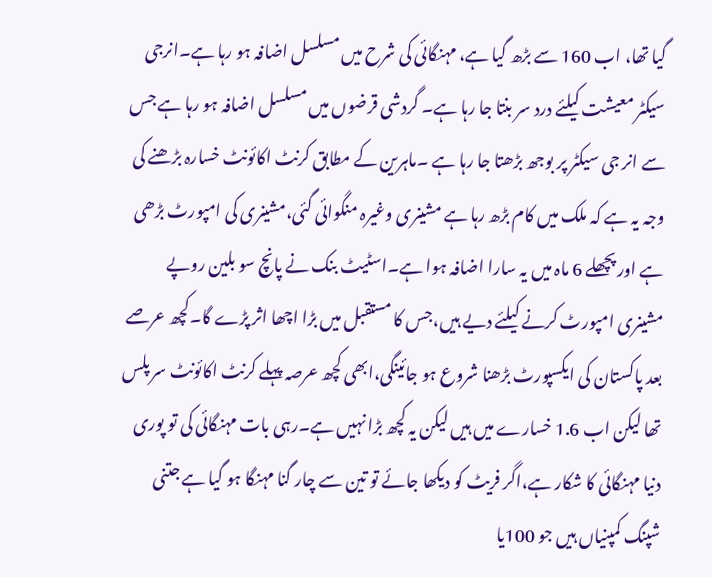گیا تھا، اب 160 سے بڑھ گیا ہے، مہنگائی کی شرح میں مسلسل اضافہ ہو رہا ہے۔انرجی سیکٹر معیشت کیلئے درد سر بنتا جا رہا ہے۔ گردشی قرضوں میں مسلسل اضافہ ہو رہا ہے جس سے انر جی سیکٹر پر بوجھ بڑھتا جا رہا ہے ۔ماہرین کے مطابق کرنٹ اکائونٹ خسارہ بڑھنے کی وجہ یہ ہے کہ ملک میں کام بڑھ رہا ہے مشینری وغیرہ منگوائی گئی،مشینری کی امپورٹ بڑھی ہے اور پچھلے 6 ماہ میں یہ سارا اضافہ ہوا ہے۔اسٹیٹ بنک نے پانچ سو بلین روپے مشینری امپورٹ کرنے کیلئے دیے ہیں،جس کا مستقبل میں بڑا اچھا اثر پڑے گا۔کچھ عرصے بعد پاکستان کی ایکسپورٹ بڑھنا شروع ہو جائینگی،ابھی کچھ عرصہ پہلے کرنٹ اکائونٹ سر پلس تھا لیکن اب 1.6 خسارے میں ہیں لیکن یہ کچھ بڑا نہیں ہے۔رہی بات مہنگائی کی تو پوری دنیا مہنگائی کا شکار ہے،اگر فریٹ کو دیکھا جائے تو تین سے چار گنا مہنگا ہو گیا ہے جتنی شپنگ کمپنیاں ہیں جو 100یا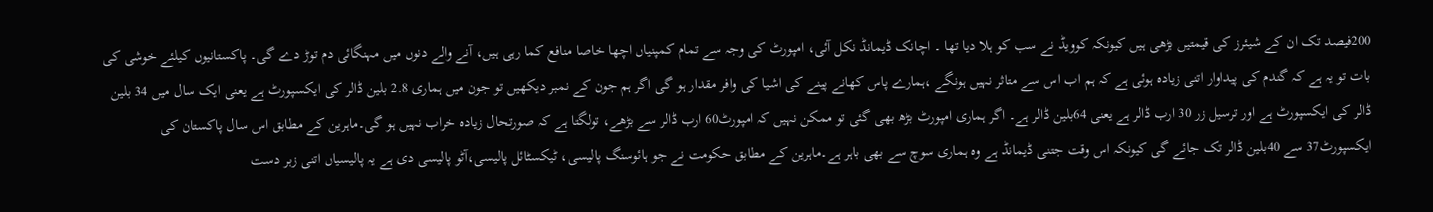200فیصد تک ان کے شیئرز کی قیمتیں بڑھی ہیں کیونکہ کوویڈ نے سب کو ہلا دیا تھا ۔ اچانک ڈیمانڈ نکل آئی، امپورٹ کی وجہ سے تمام کمپنیاں اچھا خاصا منافع کما رہی ہیں، آنے والے دنوں میں مہنگائی دم توڑ دے گی۔ پاکستانیوں کیلئے خوشی کی بات تو یہ ہے کہ گندم کی پیداوار اتنی زیادہ ہوئی ہے کہ ہم اب اس سے متاثر نہیں ہونگے ،ہمارے پاس کھانے پینے کی اشیا کی وافر مقدار ہو گی اگر ہم جون کے نمبر دیکھیں تو جون میں ہماری 2.8 بلین ڈالر کی ایکسپورٹ ہے یعنی ایک سال میں 34 بلین ڈالر کی ایکسپورٹ ہے اور ترسیل زر 30 ارب ڈالر ہے یعنی 64بلین ڈالر ہے۔ اگر ہماری امپورٹ بڑھ بھی گئی تو ممکن نہیں کہ امپورٹ60 ارب ڈالر سے بڑھے، تولگتا ہے کہ صورتحال زیادہ خراب نہیں ہو گی۔ماہرین کے مطابق اس سال پاکستان کی ایکسپورٹ37 سے 40بلین ڈالر تک جائے گی کیونکہ اس وقت جتنی ڈیمانڈ ہے وہ ہماری سوچ سے بھی باہر ہے۔ماہرین کے مطابق حکومت نے جو ہائوسنگ پالیسی، ٹیکسٹائل پالیسی،آٹو پالیسی دی ہے یہ پالیسیاں اتنی زبر دست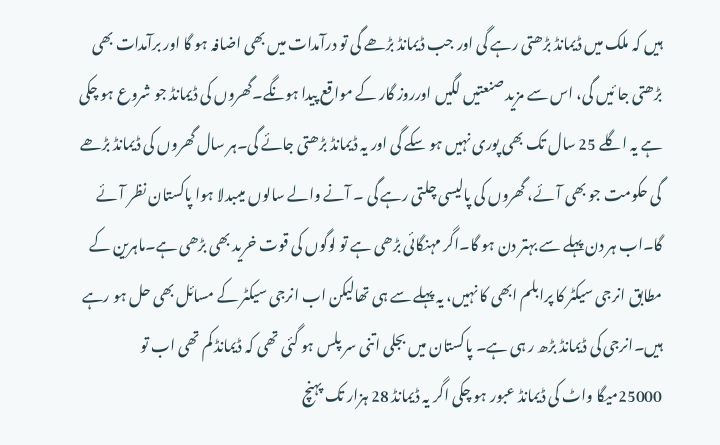ہیں کہ ملک میں ڈیمانڈ بڑھتی رہے گی اور جب ڈیمانڈ بڑھے گی تو درآمدات میں بھی اضافہ ہو گا اور برآمدات بھی بڑھتی جا ئیں گی، اس سے مزید صنعتیں لگیں اورروز گار کے مواقع پیدا ہونگے۔گھروں کی ڈیمانڈ جو شروع ہو چکی ہے یہ اگلے 25 سال تک بھی پوری نہیں ہو سکے گی اور یہ ڈیمانڈ بڑھتی جائے گی۔ہر سال گھروں کی ڈیمانڈ بڑھے گی حکومت جو بھی آئے، گھروں کی پالیسی چلتی رہے گی ۔ آنے والے سالوں میںبدلا ہوا پاکستان نظر آئے گا۔اب ہر دن پہلے سے بہتر دن ہو گا۔اگر مہنگائی بڑھی ہے تو لوگوں کی قوت خرید بھی بڑھی ہے۔ماہرین کے مطابق انرجی سیکٹر کا پرابلم ابھی کا نہیں، یہ پہلے سے ہی تھالیکن اب انرجی سیکٹر کے مسائل بھی حل ہو رہے ہیں۔انرجی کی ڈیمانڈ بڑھ ر ہی ہے۔ پاکستان میں بجلی اتنی سر پلس ہو گئی تھی کہ ڈیمانڈ کم تھی اب تو 25000میگا واٹ کی ڈیمانڈ عبور ہو چکی اگر یہ ڈیمانڈ 28 ہزار تک پہنچ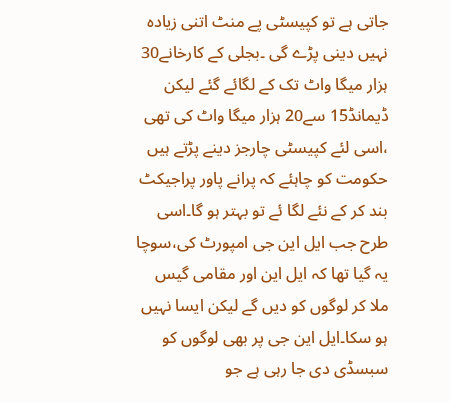جاتی ہے تو کپیسٹی پے منٹ اتنی زیادہ نہیں دینی پڑے گی ۔بجلی کے کارخانے30 ہزار میگا واٹ تک کے لگائے گئے لیکن ڈیمانڈ15 سے20 ہزار میگا واٹ کی تھی ،اسی لئے کپیسٹی چارجز دینے پڑتے ہیں حکومت کو چاہئے کہ پرانے پاور پراجیکٹ بند کر کے نئے لگا ئے تو بہتر ہو گا۔اسی طرح جب ایل این جی امپورٹ کی،سوچا یہ گیا تھا کہ ایل این اور مقامی گیس ملا کر لوگوں کو دیں گے لیکن ایسا نہیں ہو سکا۔ایل این جی پر بھی لوگوں کو سبسڈی دی جا رہی ہے جو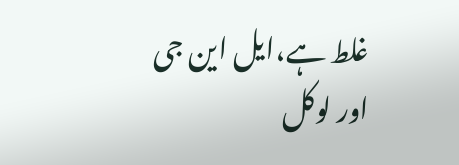غلط ہے،ایل این جی اور لوکل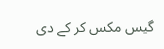گیس مکس کر کے دی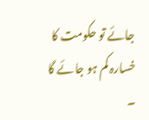جائے تو حکومت کا خسارہ کم ہو جائے گا ۔